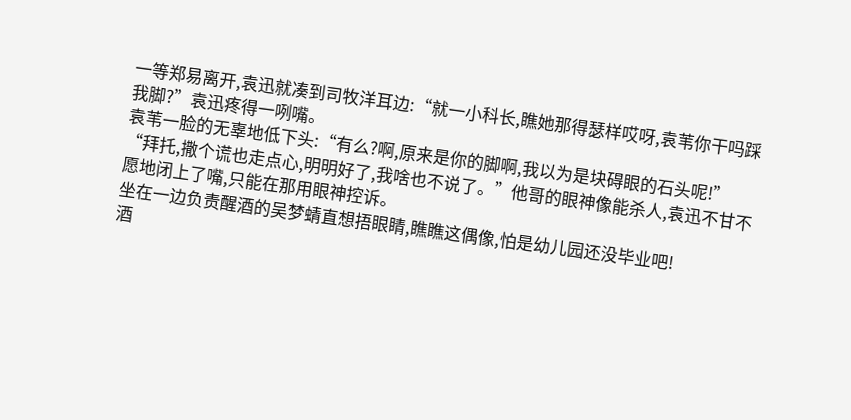一等郑易离开,袁迅就凑到司牧洋耳边:“就一小科长,瞧她那得瑟样哎呀,袁苇你干吗踩我脚?”袁迅疼得一咧嘴。
袁苇一脸的无辜地低下头:“有么?啊,原来是你的脚啊,我以为是块碍眼的石头呢!”
“拜托,撒个谎也走点心,明明好了,我啥也不说了。”他哥的眼神像能杀人,袁迅不甘不愿地闭上了嘴,只能在那用眼神控诉。
坐在一边负责醒酒的吴梦蜻直想捂眼睛,瞧瞧这偶像,怕是幼儿园还没毕业吧!
酒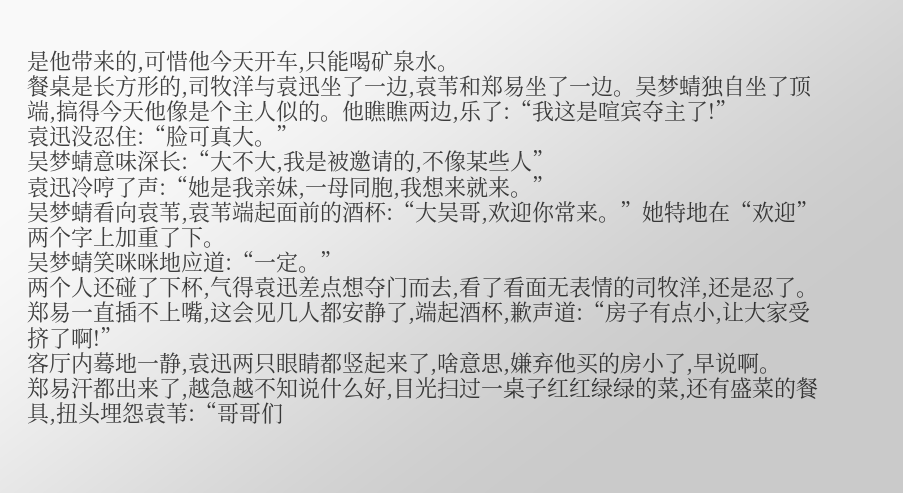是他带来的,可惜他今天开车,只能喝矿泉水。
餐桌是长方形的,司牧洋与袁迅坐了一边,袁苇和郑易坐了一边。吴梦蜻独自坐了顶端,搞得今天他像是个主人似的。他瞧瞧两边,乐了:“我这是喧宾夺主了!”
袁迅没忍住:“脸可真大。”
吴梦蜻意味深长:“大不大,我是被邀请的,不像某些人”
袁迅冷哼了声:“她是我亲妹,一母同胞,我想来就来。”
吴梦蜻看向袁苇,袁苇端起面前的酒杯:“大吴哥,欢迎你常来。”她特地在“欢迎”两个字上加重了下。
吴梦蜻笑咪咪地应道:“一定。”
两个人还碰了下杯,气得袁迅差点想夺门而去,看了看面无表情的司牧洋,还是忍了。
郑易一直插不上嘴,这会见几人都安静了,端起酒杯,歉声道:“房子有点小,让大家受挤了啊!”
客厅内蓦地一静,袁迅两只眼睛都竖起来了,啥意思,嫌弃他买的房小了,早说啊。
郑易汗都出来了,越急越不知说什么好,目光扫过一桌子红红绿绿的菜,还有盛菜的餐具,扭头埋怨袁苇:“哥哥们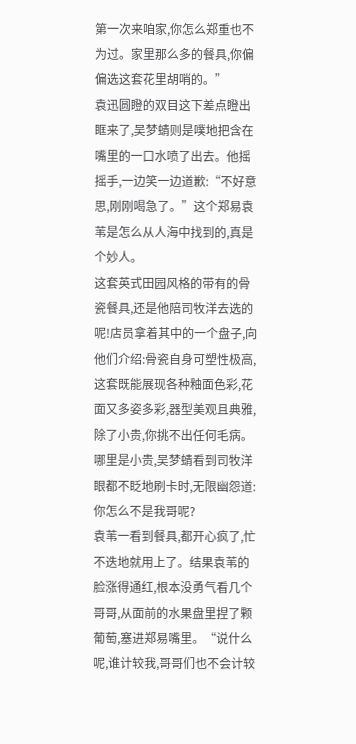第一次来咱家,你怎么郑重也不为过。家里那么多的餐具,你偏偏选这套花里胡哨的。”
袁迅圆瞪的双目这下差点瞪出眶来了,吴梦蜻则是噗地把含在嘴里的一口水喷了出去。他摇摇手,一边笑一边道歉:“不好意思,刚刚喝急了。”这个郑易袁苇是怎么从人海中找到的,真是个妙人。
这套英式田园风格的带有的骨瓷餐具,还是他陪司牧洋去选的呢!店员拿着其中的一个盘子,向他们介绍:骨瓷自身可塑性极高,这套既能展现各种釉面色彩,花面又多姿多彩,器型美观且典雅,除了小贵,你挑不出任何毛病。
哪里是小贵,吴梦蜻看到司牧洋眼都不眨地刷卡时,无限幽怨道:你怎么不是我哥呢?
袁苇一看到餐具,都开心疯了,忙不迭地就用上了。结果袁苇的脸涨得通红,根本没勇气看几个哥哥,从面前的水果盘里捏了颗葡萄,塞进郑易嘴里。“说什么呢,谁计较我,哥哥们也不会计较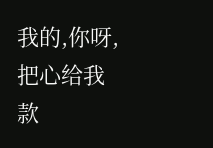我的,你呀,把心给我款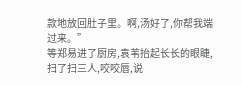款地放回肚子里。啊,汤好了,你帮我端过来。”
等郑易进了厨房,袁苇抬起长长的眼睫,扫了扫三人,咬咬唇,说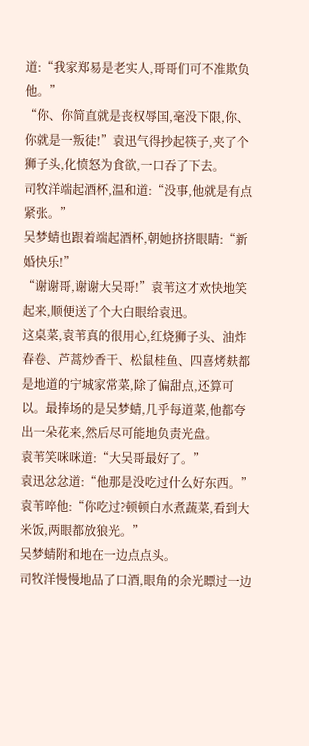道:“我家郑易是老实人,哥哥们可不准欺负他。”
“你、你简直就是丧权辱国,毫没下限,你、你就是一叛徒!”袁迅气得抄起筷子,夹了个狮子头,化愤怒为食欲,一口吞了下去。
司牧洋端起酒杯,温和道:“没事,他就是有点紧张。”
吴梦蜻也跟着端起酒杯,朝她挤挤眼睛:“新婚快乐!”
“谢谢哥,谢谢大吴哥!”袁苇这才欢快地笑起来,顺便送了个大白眼给袁迅。
这桌菜,袁苇真的很用心,红烧狮子头、油炸春卷、芦蒿炒香干、松鼠桂鱼、四喜烤麸都是地道的宁城家常菜,除了偏甜点,还算可以。最捧场的是吴梦蜻,几乎每道菜,他都夸出一朵花来,然后尽可能地负责光盘。
袁苇笑咪咪道:“大吴哥最好了。”
袁迅忿忿道:“他那是没吃过什么好东西。”
袁苇啐他:“你吃过?顿顿白水煮蔬菜,看到大米饭,两眼都放狼光。”
吴梦蜻附和地在一边点点头。
司牧洋慢慢地品了口酒,眼角的余光瞟过一边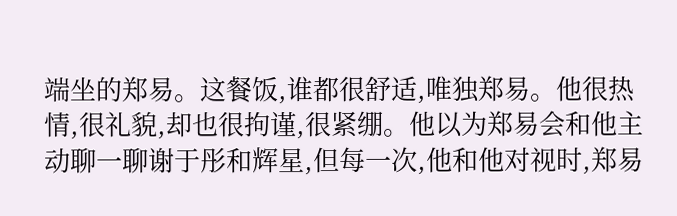端坐的郑易。这餐饭,谁都很舒适,唯独郑易。他很热情,很礼貌,却也很拘谨,很紧绷。他以为郑易会和他主动聊一聊谢于彤和辉星,但每一次,他和他对视时,郑易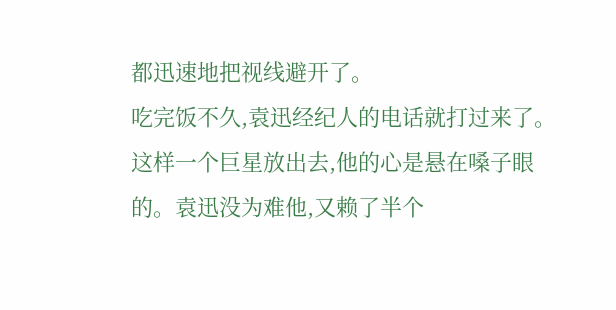都迅速地把视线避开了。
吃完饭不久,袁迅经纪人的电话就打过来了。这样一个巨星放出去,他的心是悬在嗓子眼的。袁迅没为难他,又赖了半个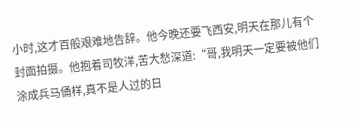小时,这才百般艰难地告辞。他今晚还要飞西安,明天在那儿有个封面拍摄。他抱着司牧洋,苦大愁深道:“哥,我明天一定要被他们涂成兵马俑样,真不是人过的日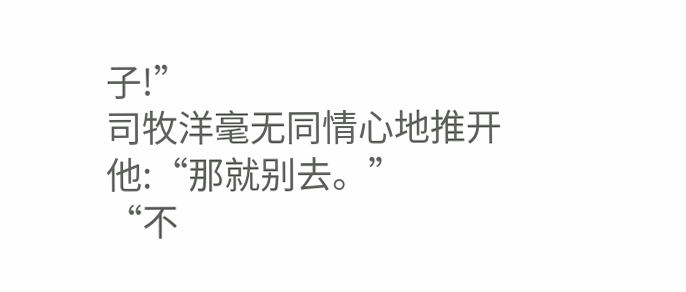子!”
司牧洋毫无同情心地推开他:“那就别去。”
“不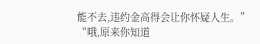能不去,违约金高得会让你怀疑人生。”
“哦,原来你知道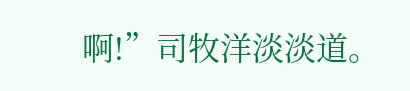啊!”司牧洋淡淡道。